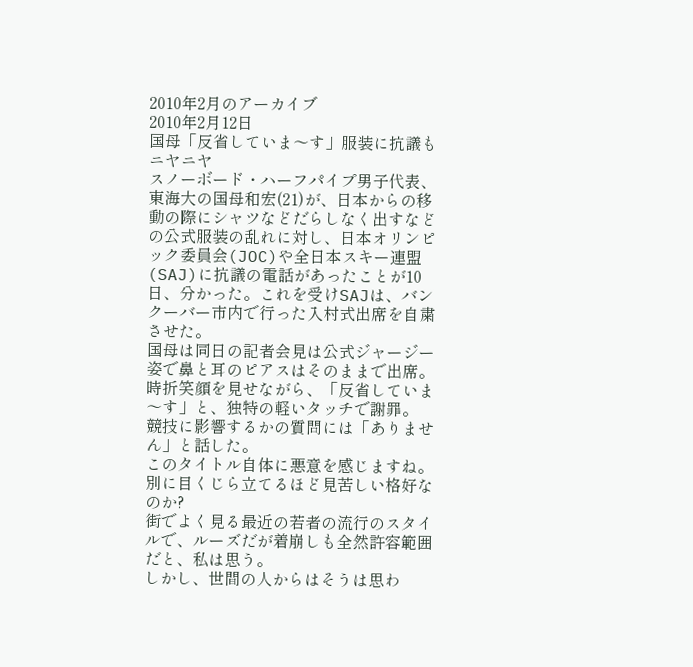2010年2月のアーカイブ
2010年2月12日
国母「反省していま〜す」服装に抗議もニヤニヤ
スノーボード・ハーフパイプ男子代表、東海大の国母和宏(21)が、日本からの移動の際にシャツなどだらしなく出すなどの公式服装の乱れに対し、日本オリンピック委員会(JOC)や全日本スキー連盟(SAJ)に抗議の電話があったことが10日、分かった。これを受けSAJは、バンクーバー市内で行った入村式出席を自粛させた。
国母は同日の記者会見は公式ジャージー姿で鼻と耳のピアスはそのままで出席。時折笑顔を見せながら、「反省していま〜す」と、独特の軽いタッチで謝罪。
競技に影響するかの質問には「ありません」と話した。
このタイトル自体に悪意を感じますね。
別に目くじら立てるほど見苦しい格好なのか?
街でよく見る最近の若者の流行のスタイルで、ルーズだが着崩しも全然許容範囲だと、私は思う。
しかし、世間の人からはそうは思わ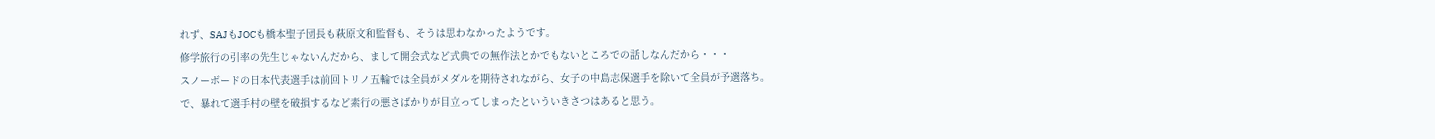れず、SAJもJOCも橋本聖子団長も萩原文和監督も、そうは思わなかったようです。
修学旅行の引率の先生じゃないんだから、まして開会式など式典での無作法とかでもないところでの話しなんだから・・・
スノーボードの日本代表選手は前回トリノ五輪では全員がメダルを期待されながら、女子の中島志保選手を除いて全員が予選落ち。
で、暴れて選手村の壁を破損するなど素行の悪さばかりが目立ってしまったといういきさつはあると思う。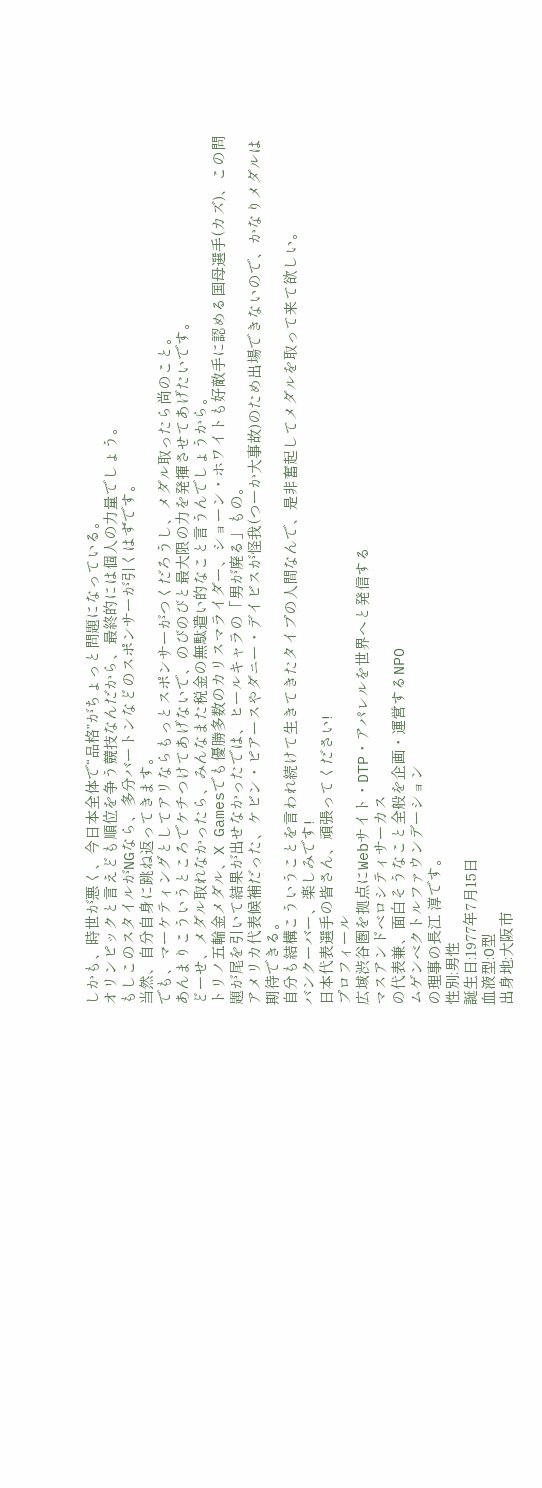しかも、時世が悪く、今日本全体で“品格”がちょっと問題になっている。
オリンピックと言えども順位を争う競技なんだから、最終的には個人の力量でしょう。
もしこのスタイルがNGなら、多分バートンなどのスポンサーが引くはずです。
当然、自分自身に跳ね返ってきます。
でも、マーケティングとしてアリならもっとスポンサーがつくだろうし、メダル取ったら尚のこと。
あんまりこういうところでケチつけてあげないで、のびのびと最大限の力を発揮させてあげたいです。
どーせ、メダル取れなかったら、みんなまた税金の無駄遣い的なこと言うんでしょうから。
トリノ五輪金メダル、X Gamesでも優勝多数のカリスマライダー、ショーン・ホワイトも好敵手に認める国母選手(カズ)、この問題が尾を引いて結果が出せなかったでは、ヒールキャラの「男が廃る」もの。
アメリカ代表候補だった、ケビン・ピアースやダニー・デイビスが怪我(つーか大事故)のため出場できないので、かなりメダルは期待できる。
自分も結構こういうことを言われ続けて生きてきたタイプの人間なんで、是非奮起してメダルを取って来て欲しい。
バンクーバー、楽しみです!
日本代表選手の皆さん、頑張ってください!
プロフィール
広域渋谷圏を拠点にWebサイト・DTP・アパレルを世界へと発信する
マスアンドベロシティサーカス
の代表兼、面白そうなこと全般を企画・運営するNPO
ムゲンベクトルファウンデーション
の理事の長江 淳です。
性別:男性
誕生日:1977年7月15日
血液型:O型
出身地:大阪市